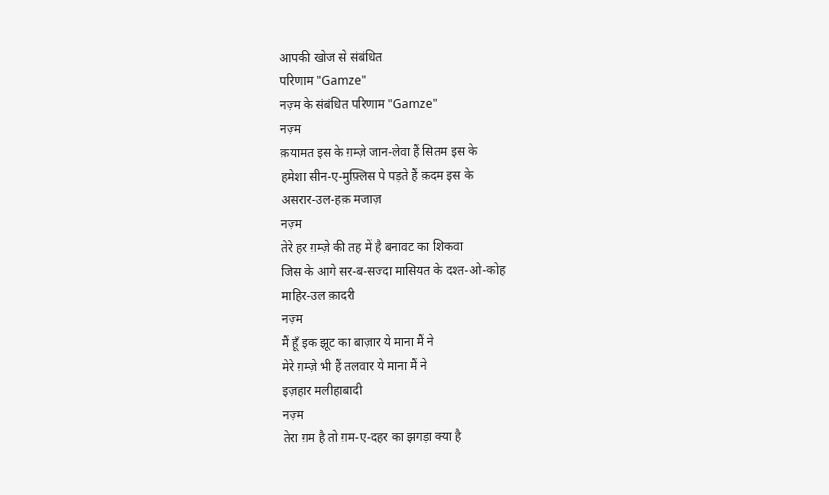आपकी खोज से संबंधित
परिणाम "Gamze"
नज़्म के संबंधित परिणाम "Gamze"
नज़्म
क़यामत इस के ग़म्ज़े जान-लेवा हैं सितम इस के
हमेशा सीन-ए-मुफ़्लिस पे पड़ते हैं क़दम इस के
असरार-उल-हक़ मजाज़
नज़्म
तेरे हर ग़म्ज़े की तह में है बनावट का शिकवा
जिस के आगे सर-ब-सज्दा मासियत के दश्त-ओ-कोह
माहिर-उल क़ादरी
नज़्म
मैं हूँ इक झूट का बाज़ार ये माना मैं ने
मेरे ग़म्ज़े भी हैं तलवार ये माना मैं ने
इज़हार मलीहाबादी
नज़्म
तेरा ग़म है तो ग़म-ए-दहर का झगड़ा क्या है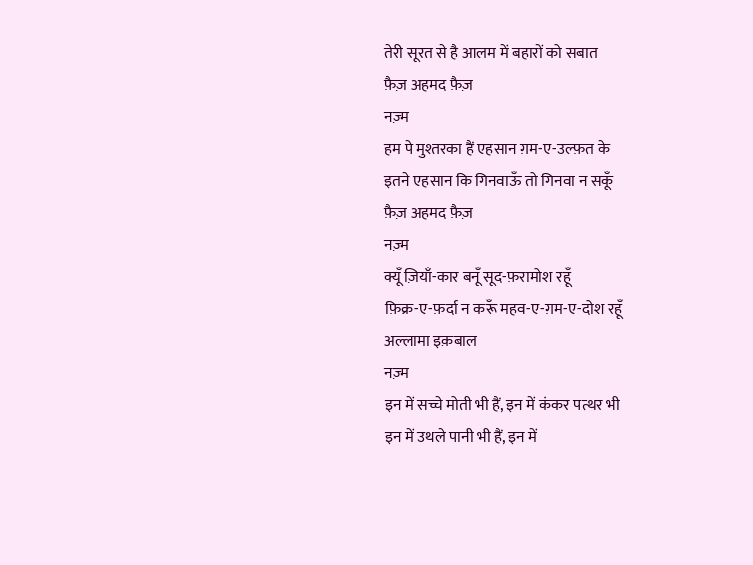तेरी सूरत से है आलम में बहारों को सबात
फ़ैज़ अहमद फ़ैज़
नज़्म
हम पे मुश्तरका हैं एहसान ग़म-ए-उल्फ़त के
इतने एहसान कि गिनवाऊँ तो गिनवा न सकूँ
फ़ैज़ अहमद फ़ैज़
नज़्म
क्यूँ ज़ियाँ-कार बनूँ सूद-फ़रामोश रहूँ
फ़िक्र-ए-फ़र्दा न करूँ महव-ए-ग़म-ए-दोश रहूँ
अल्लामा इक़बाल
नज़्म
इन में सच्चे मोती भी हैं, इन में कंकर पत्थर भी
इन में उथले पानी भी हैं, इन में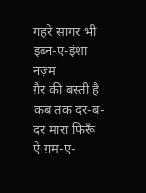गहरे सागर भी
इब्न-ए-इंशा
नज़्म
ग़ैर की बस्ती है कब तक दर-ब-दर मारा फिरूँ
ऐ ग़म-ए-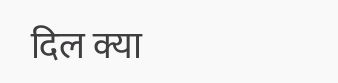दिल क्या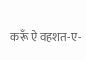करूँ ऐ वहशत-ए-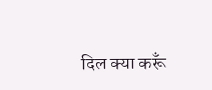दिल क्या करूँ